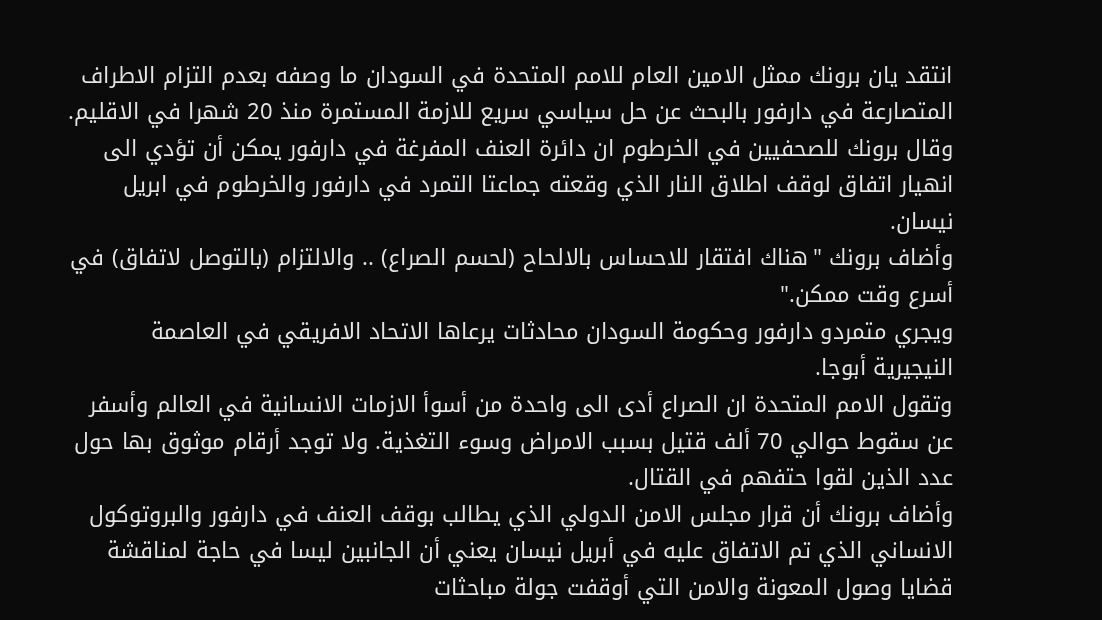انتقد يان برونك ممثل الامين العام للامم المتحدة في السودان ما وصفه بعدم التزام الاطراف المتصارعة في دارفور بالبحث عن حل سياسي سريع للازمة المستمرة منذ 20 شهرا في الاقليم.
وقال برونك للصحفيين في الخرطوم ان دائرة العنف المفرغة في دارفور يمكن أن تؤدي الى انهيار اتفاق لوقف اطلاق النار الذي وقعته جماعتا التمرد في دارفور والخرطوم في ابريل نيسان.
وأضاف برونك "هناك افتقار للاحساس بالالحاح (لحسم الصراع) .. والالتزام (بالتوصل لاتفاق) في أسرع وقت ممكن."
ويجري متمردو دارفور وحكومة السودان محادثات يرعاها الاتحاد الافريقي في العاصمة النيجيرية أبوجا.
وتقول الامم المتحدة ان الصراع أدى الى واحدة من أسوأ الازمات الانسانية في العالم وأسفر عن سقوط حوالي 70 ألف قتيل بسبب الامراض وسوء التغذية. ولا توجد أرقام موثوق بها حول عدد الذين لقوا حتفهم في القتال.
وأضاف برونك أن قرار مجلس الامن الدولي الذي يطالب بوقف العنف في دارفور والبروتوكول الانساني الذي تم الاتفاق عليه في أبريل نيسان يعني أن الجانبين ليسا في حاجة لمناقشة قضايا وصول المعونة والامن التي أوقفت جولة مباحثات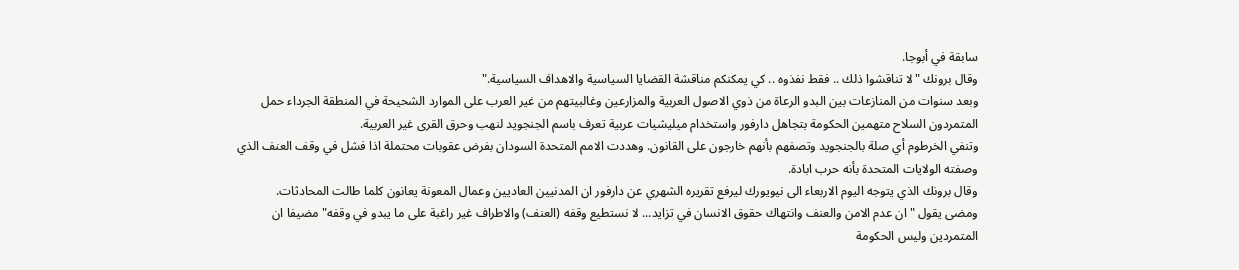سابقة في أبوجا.
وقال برونك "لا تناقشوا ذلك .. فقط نفذوه .. كي يمكنكم مناقشة القضايا السياسية والاهداف السياسية."
وبعد سنوات من المنازعات بين البدو الرعاة من ذوي الاصول العربية والمزارعين وغالبيتهم من غير العرب على الموارد الشحيحة في المنطقة الجرداء حمل المتمردون السلاح متهمين الحكومة بتجاهل دارفور واستخدام ميليشيات عربية تعرف باسم الجنجويد لنهب وحرق القرى غير العربية.
وتنفي الخرطوم أي صلة بالجنجويد وتصفهم بأنهم خارجون على القانون. وهددت الامم المتحدة السودان بفرض عقوبات محتملة اذا فشل في وقف العنف الذي وصفته الولايات المتحدة بأنه حرب ابادة.
وقال برونك الذي يتوجه اليوم الاربعاء الى نيويورك ليرفع تقريره الشهري عن دارفور ان المدنيين العاديين وعمال المعونة يعانون كلما طالت المحادثات.
ومضى يقول "ان عدم الامن والعنف وانتهاك حقوق الانسان في تزايد... لا نستطيع وقفه (العنف) والاطراف غير راغبة على ما يبدو في وقفه" مضيفا ان المتمردين وليس الحكومة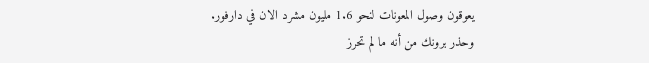يعوقون وصول المعونات لنحو 1.6 مليون مشرد الان في دارفور.
وحذر برونك من أنه ما لم تحرز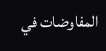المفاوضات في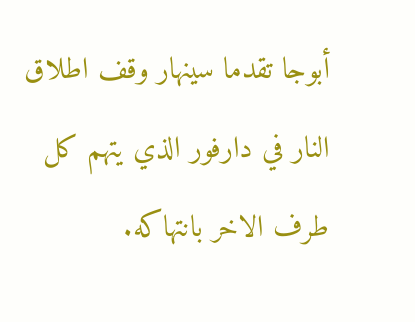أبوجا تقدما سينهار وقف اطلاق النار في دارفور الذي يتهم كل طرف الاخر بانتهاكه.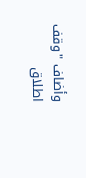وأضاف "وقف اطلاق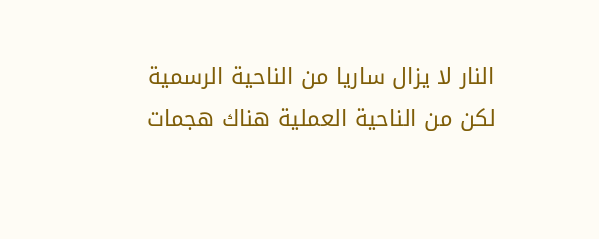النار لا يزال ساريا من الناحية الرسمية لكن من الناحية العملية هناك هجمات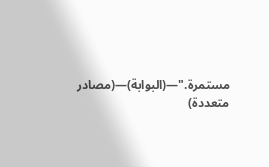مستمرة."—(البوابة)—(مصادر متعددة)